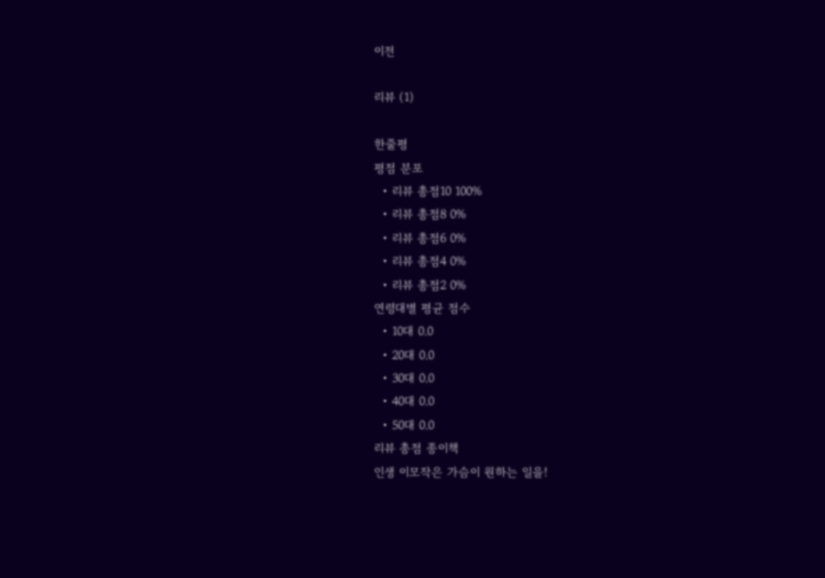이전

리뷰 (1)

한줄평
평점 분포
  • 리뷰 총점10 100%
  • 리뷰 총점8 0%
  • 리뷰 총점6 0%
  • 리뷰 총점4 0%
  • 리뷰 총점2 0%
연령대별 평균 점수
  • 10대 0.0
  • 20대 0.0
  • 30대 0.0
  • 40대 0.0
  • 50대 0.0
리뷰 총점 종이책
인생 이모작은 가슴이 원하는 일을!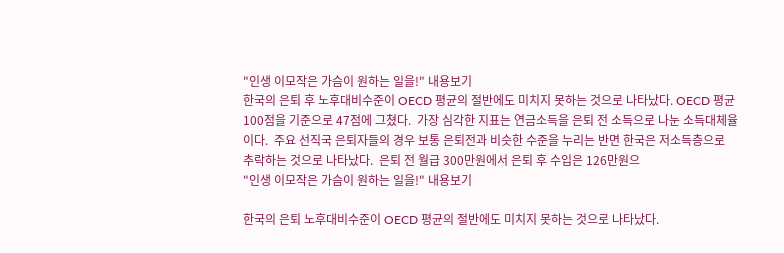"인생 이모작은 가슴이 원하는 일을!" 내용보기
한국의 은퇴 후 노후대비수준이 OECD 평균의 절반에도 미치지 못하는 것으로 나타났다. OECD 평균 100점을 기준으로 47점에 그쳤다.  가장 심각한 지표는 연금소득을 은퇴 전 소득으로 나눈 소득대체율이다.  주요 선직국 은퇴자들의 경우 보통 은퇴전과 비슷한 수준을 누리는 반면 한국은 저소득층으로 추락하는 것으로 나타났다.  은퇴 전 월급 300만원에서 은퇴 후 수입은 126만원으
"인생 이모작은 가슴이 원하는 일을!" 내용보기

한국의 은퇴 노후대비수준이 OECD 평균의 절반에도 미치지 못하는 것으로 나타났다.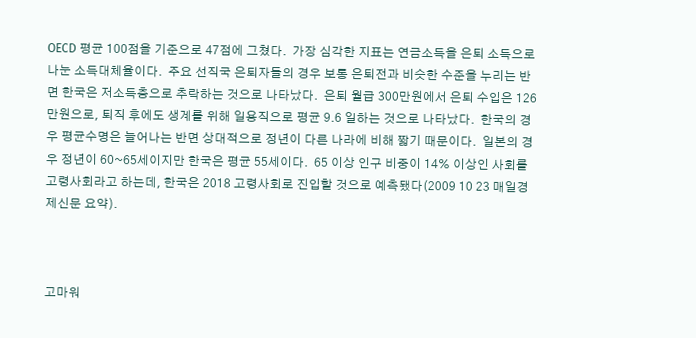OECD 평균 100점을 기준으로 47점에 그쳤다.  가장 심각한 지표는 연금소득을 은퇴 소득으로 나눈 소득대체율이다.  주요 선직국 은퇴자들의 경우 보통 은퇴전과 비슷한 수준을 누리는 반면 한국은 저소득층으로 추락하는 것으로 나타났다.  은퇴 월급 300만원에서 은퇴 수입은 126만원으로, 퇴직 후에도 생계를 위해 일용직으로 평균 9.6 일하는 것으로 나타났다.  한국의 경우 평균수명은 늘어나는 반면 상대적으로 정년이 다른 나라에 비해 짧기 때문이다.  일본의 경우 정년이 60~65세이지만 한국은 평균 55세이다.  65 이상 인구 비중이 14% 이상인 사회를 고령사회라고 하는데, 한국은 2018 고령사회로 진입할 것으로 예측됐다(2009 10 23 매일경제신문 요약).



고마워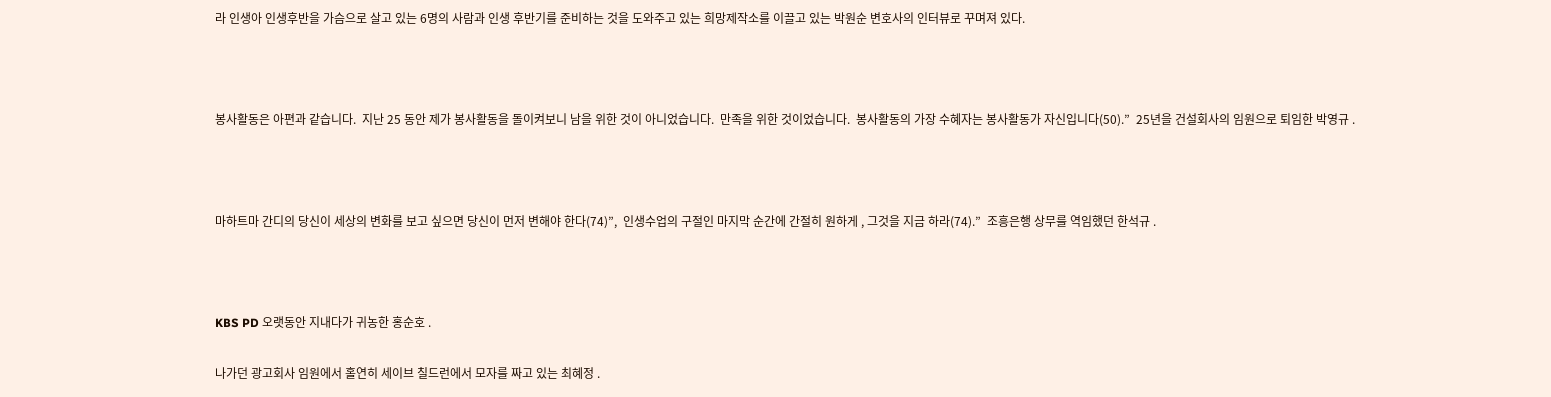라 인생아 인생후반을 가슴으로 살고 있는 6명의 사람과 인생 후반기를 준비하는 것을 도와주고 있는 희망제작소를 이끌고 있는 박원순 변호사의 인터뷰로 꾸며져 있다.



봉사활동은 아편과 같습니다.  지난 25 동안 제가 봉사활동을 돌이켜보니 남을 위한 것이 아니었습니다.  만족을 위한 것이었습니다.  봉사활동의 가장 수혜자는 봉사활동가 자신입니다(50).”  25년을 건설회사의 임원으로 퇴임한 박영규 .



마하트마 간디의 당신이 세상의 변화를 보고 싶으면 당신이 먼저 변해야 한다(74)”,  인생수업의 구절인 마지막 순간에 간절히 원하게 , 그것을 지금 하라(74).”  조흥은행 상무를 역임했던 한석규 .



KBS PD 오랫동안 지내다가 귀농한 홍순호 .

나가던 광고회사 임원에서 홀연히 세이브 칠드런에서 모자를 짜고 있는 최혜정 .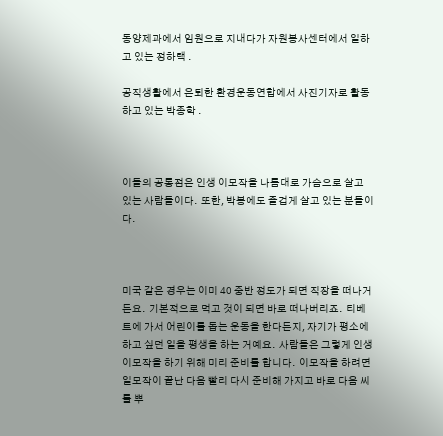동양제과에서 임원으로 지내다가 자원봉사센터에서 일하고 있는 정하택 .

공직생활에서 은퇴한 환경운동연합에서 사진기자로 활동하고 있는 박종학 .



이들의 공통점은 인생 이모작을 나름대로 가슴으로 살고 있는 사람들이다.  또한, 박봉에도 즐겁게 살고 있는 분들이다.



미국 같은 경우는 이미 40 중반 정도가 되면 직장을 떠나거든요.  기본적으로 먹고 것이 되면 바로 떠나버리죠.  티베트에 가서 어린이를 돕는 운동을 한다든지, 자기가 평소에 하고 싶던 일을 평생을 하는 거예요.  사람들은 그렇게 인생 이모작을 하기 위해 미리 준비를 합니다.  이모작을 하려면 일모작이 끝난 다음 빨리 다시 준비해 가지고 바로 다음 씨를 뿌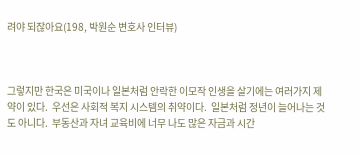려야 되잖아요(198, 박원순 변호사 인터뷰)



그렇지만 한국은 미국이나 일본처럼 안락한 이모작 인생을 살기에는 여러가지 제약이 있다.  우선은 사회적 복지 시스템의 취약이다.  일본처럼 정년이 늘어나는 것도 아니다.  부동산과 자녀 교육비에 너무 나도 많은 자금과 시간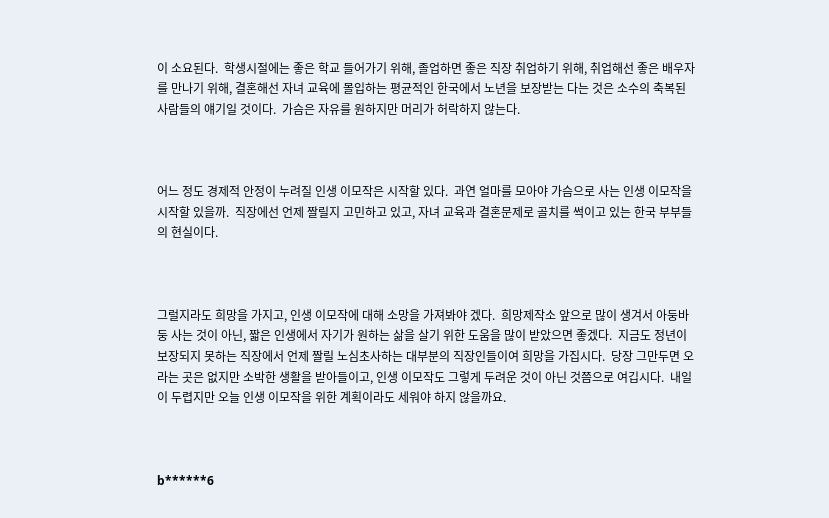이 소요된다.  학생시절에는 좋은 학교 들어가기 위해, 졸업하면 좋은 직장 취업하기 위해, 취업해선 좋은 배우자를 만나기 위해, 결혼해선 자녀 교육에 몰입하는 평균적인 한국에서 노년을 보장받는 다는 것은 소수의 축복된 사람들의 얘기일 것이다.  가슴은 자유를 원하지만 머리가 허락하지 않는다.



어느 정도 경제적 안정이 누려질 인생 이모작은 시작할 있다.  과연 얼마를 모아야 가슴으로 사는 인생 이모작을 시작할 있을까.  직장에선 언제 짤릴지 고민하고 있고, 자녀 교육과 결혼문제로 골치를 썩이고 있는 한국 부부들의 현실이다.



그럴지라도 희망을 가지고, 인생 이모작에 대해 소망을 가져봐야 겠다.  희망제작소 앞으로 많이 생겨서 아둥바둥 사는 것이 아닌, 짧은 인생에서 자기가 원하는 삶을 살기 위한 도움을 많이 받았으면 좋겠다.  지금도 정년이 보장되지 못하는 직장에서 언제 짤릴 노심초사하는 대부분의 직장인들이여 희망을 가집시다.  당장 그만두면 오라는 곳은 없지만 소박한 생활을 받아들이고, 인생 이모작도 그렇게 두려운 것이 아닌 것쯤으로 여깁시다.  내일이 두렵지만 오늘 인생 이모작을 위한 계획이라도 세워야 하지 않을까요.



b******6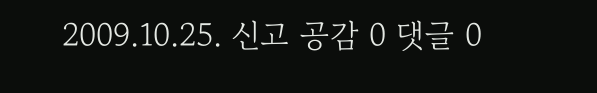2009.10.25. 신고 공감 0 댓글 0